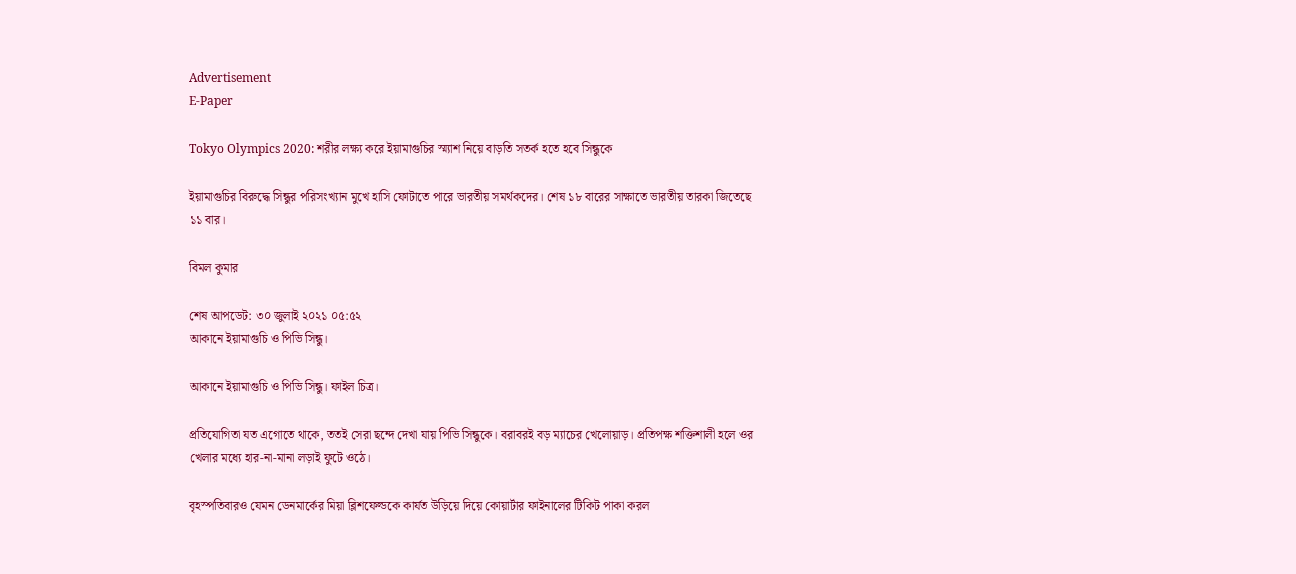Advertisement
E-Paper

Tokyo Olympics 2020: শরীর লক্ষ্য করে ইয়ামাগুচির স্ম্যাশ নিয়ে বাড়তি সতর্ক হতে হবে সিন্ধুকে

ইয়ামাগুচির বিরুদ্ধে সিন্ধুর পরিসংখ্যান মুখে হাসি ফোটাতে পারে ভারতীয় সমর্থকদের। শেষ ১৮ বারের সাক্ষাতে ভারতীয় তারকা জিতেছে ১১ বার।

বিমল কুমার

শেষ আপডেট: ৩০ জুলাই ২০২১ ০৫:৫২
আকানে ইয়ামাগুচি ও পিভি সিন্ধু।

আকানে ইয়ামাগুচি ও পিভি সিন্ধু। ফাইল চিত্র।

প্রতিযোগিতা যত এগোতে থাকে, ততই সেরা ছন্দে দেখা যায় পিভি সিন্ধুকে। বরাবরই বড় ম্যাচের খেলোয়াড়। প্রতিপক্ষ শক্তিশালী হলে ওর খেলার মধ্যে হার-না-মানা লড়াই ফুটে ওঠে।

বৃহস্পতিবারও যেমন ডেনমার্কের মিয়া ব্লিশফেল্ডকে কার্যত উড়িয়ে দিয়ে কোয়ার্টার ফাইনালের টিকিট পাকা করল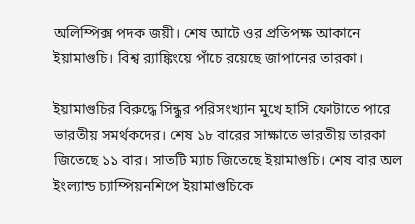অলিম্পিক্স পদক জয়ী। শেষ আটে ওর প্রতিপক্ষ আকানে ইয়ামাগুচি। বিশ্ব র‌্যাঙ্কিংয়ে পাঁচে রয়েছে জাপানের তারকা।

ইয়ামাগুচির বিরুদ্ধে সিন্ধুর পরিসংখ্যান মুখে হাসি ফোটাতে পারে ভারতীয় সমর্থকদের। শেষ ১৮ বারের সাক্ষাতে ভারতীয় তারকা জিতেছে ১১ বার। সাতটি ম্যাচ জিতেছে ইয়ামাগুচি। শেষ বার অল ইংল্যান্ড চ্যাম্পিয়নশিপে ইয়ামাগুচিকে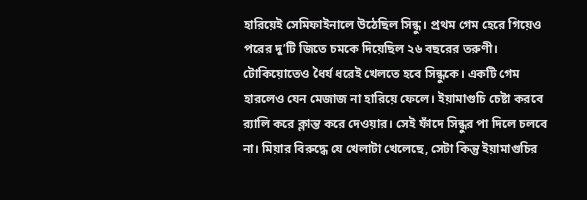হারিয়েই সেমিফাইনালে উঠেছিল সিন্ধু। প্রথম গেম হেরে গিয়েও পরের দু’টি জিতে চমকে দিয়েছিল ২৬ বছরের তরুণী। টোকিয়োতেও ধৈর্য ধরেই খেলতে হবে সিন্ধুকে। একটি গেম হারলেও যেন মেজাজ না হারিয়ে ফেলে। ইয়ামাগুচি চেষ্টা করবে র‌্যালি করে ক্লান্ত করে দেওয়ার। সেই ফাঁদে সিন্ধুর পা দিলে চলবে না। মিয়ার বিরুদ্ধে যে খেলাটা খেলেছে, সেটা কিন্তু ইয়ামাগুচির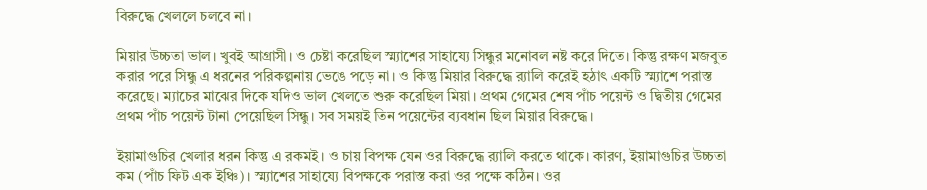বিরুদ্ধে খেললে চলবে না।

মিয়ার উচ্চতা ভাল। খুবই আগ্রাসী। ও চেষ্টা করেছিল স্ম্যাশের সাহায্যে সিন্ধুর মনোবল নষ্ট করে দিতে। কিন্তু রক্ষণ মজবুত করার পরে সিন্ধু এ ধরনের পরিকল্পনায় ভেঙে পড়ে না। ও কিন্তু মিয়ার বিরুদ্ধে র‌্যালি করেই হঠাৎ একটি স্ম্যাশে পরাস্ত করেছে। ম্যাচের মাঝের দিকে যদিও ভাল খেলতে শুরু করেছিল মিয়া। প্রথম গেমের শেষ পাঁচ পয়েন্ট ও দ্বিতীয় গেমের প্রথম পাঁচ পয়েন্ট টানা পেয়েছিল সিন্ধু। সব সময়ই তিন পয়েন্টের ব্যবধান ছিল মিয়ার বিরুদ্ধে।

ইয়ামাগুচির খেলার ধরন কিন্তু এ রকমই। ও চায় ‌বিপক্ষ যেন ওর বিরুদ্ধে র‌্যালি করতে থাকে। কারণ, ইয়ামাগুচির উচ্চতা কম (পাঁচ ফিট এক ইঞ্চি)। স্ম্যাশের সাহায্যে বিপক্ষকে পরাস্ত করা ওর পক্ষে কঠিন। ওর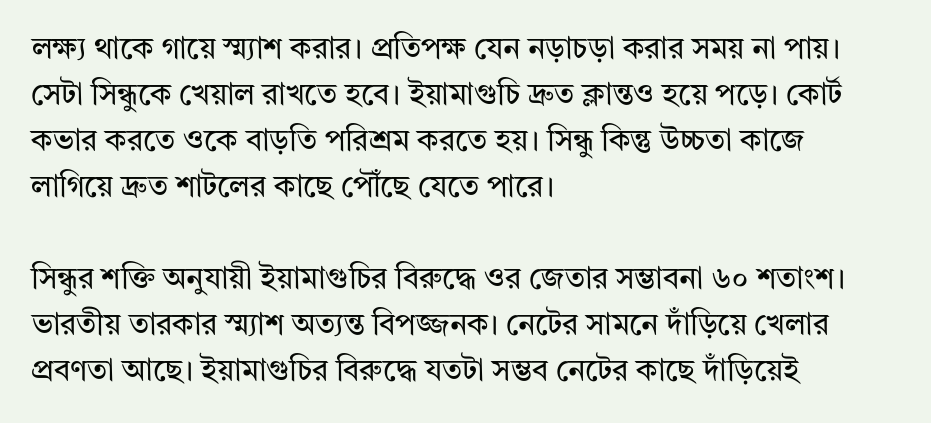লক্ষ্য থাকে গায়ে স্ম্যাশ করার। প্রতিপক্ষ যেন নড়াচড়া করার সময় না পায়। সেটা সিন্ধুকে খেয়াল রাখতে হবে। ইয়ামাগুচি দ্রুত ক্লান্তও হয়ে পড়ে। কোর্ট কভার করতে ওকে বাড়তি পরিশ্রম করতে হয়। সিন্ধু কিন্তু উচ্চতা কাজে লাগিয়ে দ্রুত শাটলের কাছে পৌঁছে যেতে পারে।

সিন্ধুর শক্তি অনুযায়ী ইয়ামাগুচির বিরুদ্ধে ওর জেতার সম্ভাবনা ৬০ শতাংশ। ভারতীয় তারকার স্ম্যাশ অত্যন্ত বিপজ্জনক। নেটের সামনে দাঁড়িয়ে খেলার প্রবণতা আছে। ইয়ামাগুচির বিরুদ্ধে যতটা সম্ভব নেটের কাছে দাঁড়িয়েই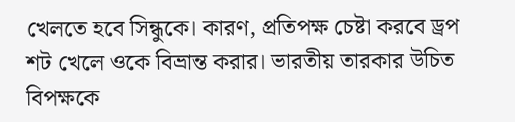খেলতে হবে সিন্ধুকে। কারণ, প্রতিপক্ষ চেষ্টা করবে ড্রপ শট খেলে ওকে বিভ্রান্ত করার। ভারতীয় তারকার উচিত বিপক্ষকে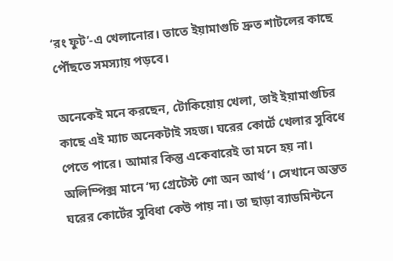‘রং ফুট’-এ খেলানোর। তাতে ইয়ামাগুচি দ্রুত শাটলের কাছে পৌঁছতে সমস্যায় পড়বে।

অনেকেই মনে করছেন, টোকিয়োয় খেলা, তাই ইয়ামাগুচির কাছে এই ম্যাচ অনেকটাই সহজ। ঘরের কোর্টে খেলার সুবিধে পেতে পারে। আমার কিন্তু একেবারেই তা মনে হয় না। অলিম্পিক্স মানে ‘দ্য গ্রেটেস্ট শো অন আর্থ’। সেখানে অন্তত ঘরের কোর্টের সুবিধা কেউ পায় না। তা ছাড়া ব্যাডমিন্টনে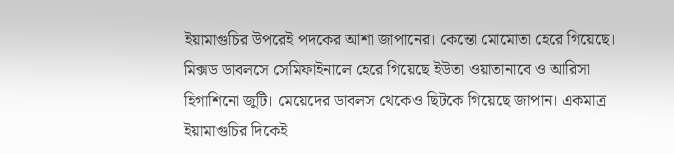ইয়ামাগুচির উপরেই পদকের আশা জাপানের। কেন্তো মোমোতা হেরে গিয়েছে। মিক্সড ডাবলসে সেমিফাইনালে হেরে গিয়েছে ইউতা ওয়াতানাবে ও আরিসা হিগাশিনো জুটি। মেয়েদের ডাবলস থেকেও ছিটকে গিয়েছে জাপান। একমাত্র ইয়ামাগুচির দিকেই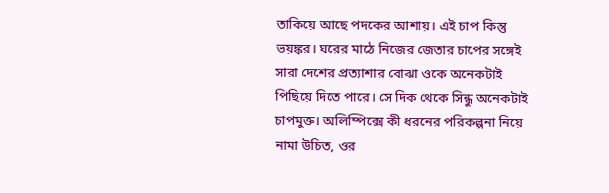তাকিয়ে আছে পদকের আশায়। এই চাপ কিন্তু ভয়ঙ্কর। ঘরের মাঠে নিজের জেতার চাপের সঙ্গেই সারা দেশের প্রত্যাশার বোঝা ওকে অনেকটাই পিছিয়ে দিতে পারে। সে দিক থেকে সিন্ধু অনেকটাই চাপমুক্ত। অলিম্পিক্সে কী ধরনের পরিকল্পনা নিয়ে নামা উচিত, ওর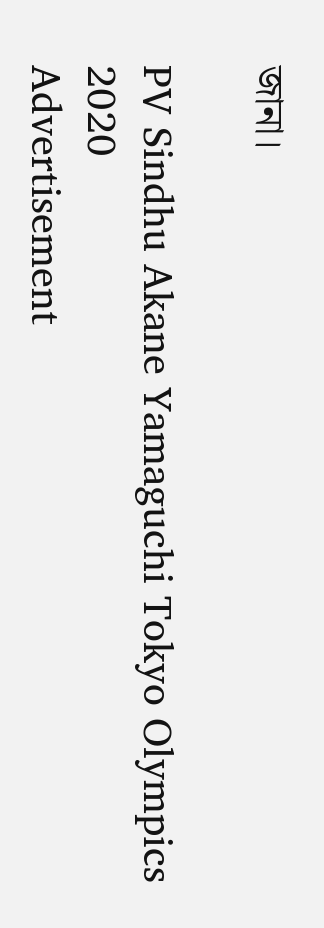জানা।

PV Sindhu Akane Yamaguchi Tokyo Olympics 2020
Advertisement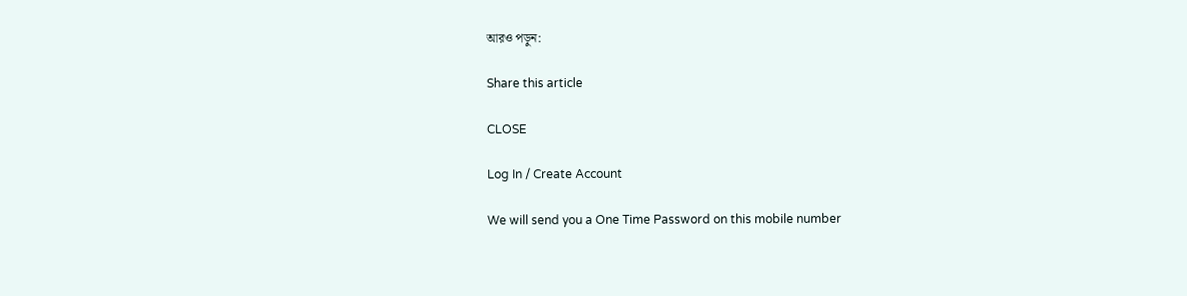আরও পড়ুন:

Share this article

CLOSE

Log In / Create Account

We will send you a One Time Password on this mobile number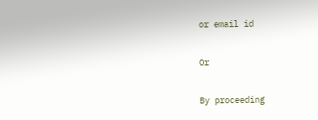or email id

Or

By proceeding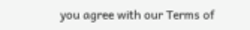you agree with our Terms of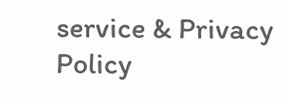service & Privacy Policy